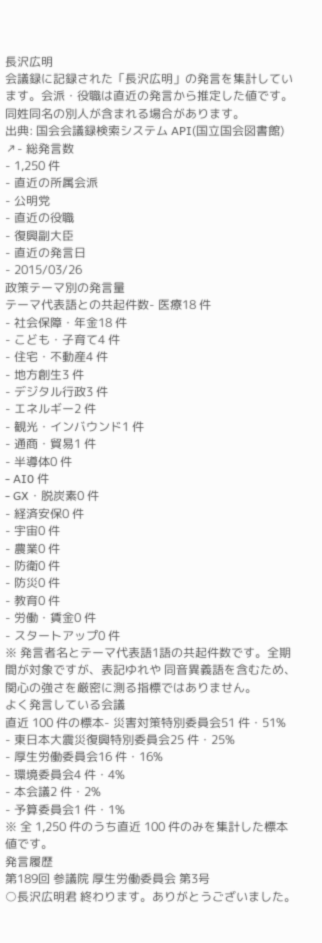長沢広明
会議録に記録された「長沢広明」の発言を集計しています。会派・役職は直近の発言から推定した値です。同姓同名の別人が含まれる場合があります。
出典: 国会会議録検索システム API(国立国会図書館) ↗- 総発言数
- 1,250 件
- 直近の所属会派
- 公明党
- 直近の役職
- 復興副大臣
- 直近の発言日
- 2015/03/26
政策テーマ別の発言量
テーマ代表語との共起件数- 医療18 件
- 社会保障・年金18 件
- こども・子育て4 件
- 住宅・不動産4 件
- 地方創生3 件
- デジタル行政3 件
- エネルギー2 件
- 観光・インバウンド1 件
- 通商・貿易1 件
- 半導体0 件
- AI0 件
- GX・脱炭素0 件
- 経済安保0 件
- 宇宙0 件
- 農業0 件
- 防衛0 件
- 防災0 件
- 教育0 件
- 労働・賃金0 件
- スタートアップ0 件
※ 発言者名とテーマ代表語1語の共起件数です。全期間が対象ですが、表記ゆれや 同音異義語を含むため、関心の強さを厳密に測る指標ではありません。
よく発言している会議
直近 100 件の標本- 災害対策特別委員会51 件・51%
- 東日本大震災復興特別委員会25 件・25%
- 厚生労働委員会16 件・16%
- 環境委員会4 件・4%
- 本会議2 件・2%
- 予算委員会1 件・1%
※ 全 1,250 件のうち直近 100 件のみを集計した標本値です。
発言履歴
第189回 参議院 厚生労働委員会 第3号
○長沢広明君 終わります。ありがとうございました。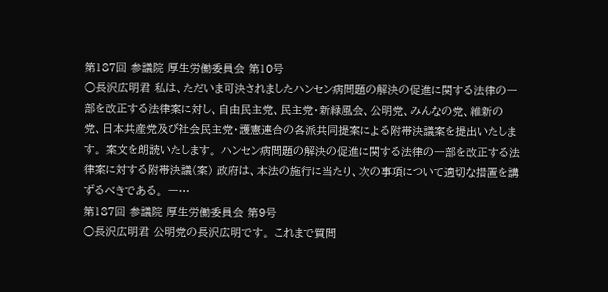第187回 参議院 厚生労働委員会 第10号
○長沢広明君 私は、ただいま可決されましたハンセン病問題の解決の促進に関する法律の一部を改正する法律案に対し、自由民主党、民主党・新緑風会、公明党、みんなの党、維新の党、日本共産党及び社会民主党・護憲連合の各派共同提案による附帯決議案を提出いたします。 案文を朗読いたします。 ハンセン病問題の解決の促進に関する法律の一部を改正する法律案に対する附帯決議(案) 政府は、本法の施行に当たり、次の事項について適切な措置を講ずるべきである。 一…
第187回 参議院 厚生労働委員会 第9号
○長沢広明君 公明党の長沢広明です。 これまで質問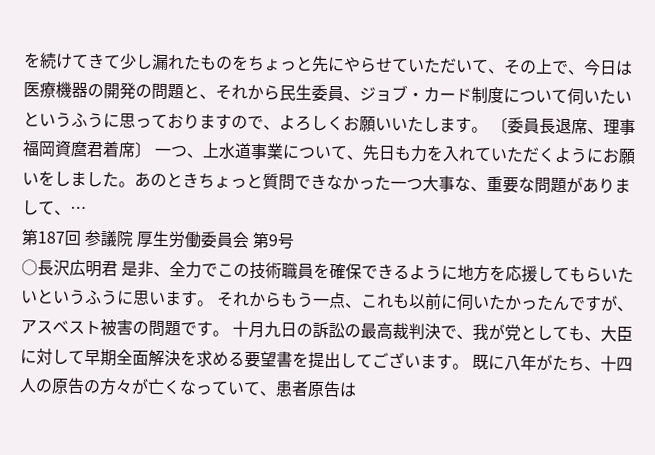を続けてきて少し漏れたものをちょっと先にやらせていただいて、その上で、今日は医療機器の開発の問題と、それから民生委員、ジョブ・カード制度について伺いたいというふうに思っておりますので、よろしくお願いいたします。 〔委員長退席、理事福岡資麿君着席〕 一つ、上水道事業について、先日も力を入れていただくようにお願いをしました。あのときちょっと質問できなかった一つ大事な、重要な問題がありまして、…
第187回 参議院 厚生労働委員会 第9号
○長沢広明君 是非、全力でこの技術職員を確保できるように地方を応援してもらいたいというふうに思います。 それからもう一点、これも以前に伺いたかったんですが、アスベスト被害の問題です。 十月九日の訴訟の最高裁判決で、我が党としても、大臣に対して早期全面解決を求める要望書を提出してございます。 既に八年がたち、十四人の原告の方々が亡くなっていて、患者原告は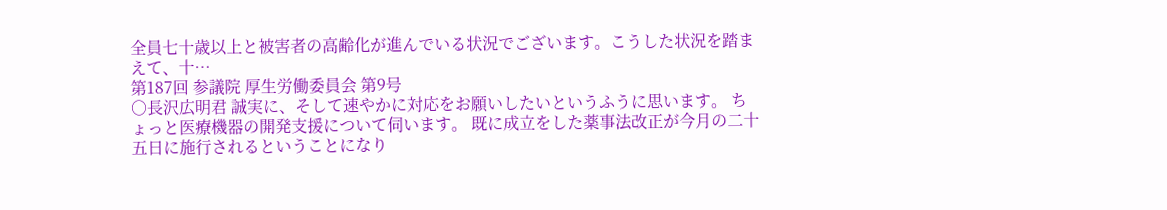全員七十歳以上と被害者の高齢化が進んでいる状況でございます。こうした状況を踏まえて、十…
第187回 参議院 厚生労働委員会 第9号
○長沢広明君 誠実に、そして速やかに対応をお願いしたいというふうに思います。 ちょっと医療機器の開発支援について伺います。 既に成立をした薬事法改正が今月の二十五日に施行されるということになり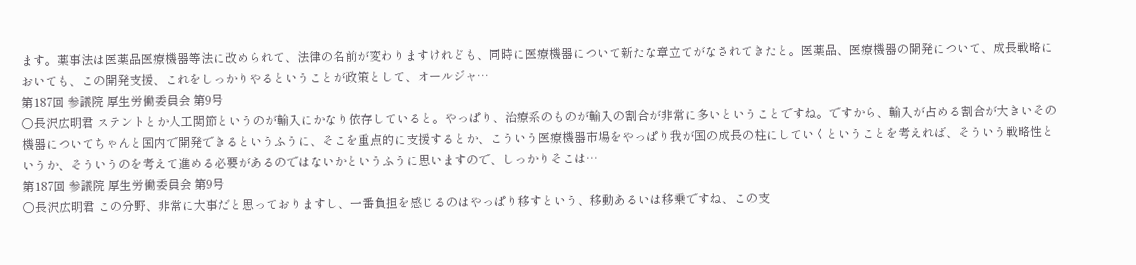ます。薬事法は医薬品医療機器等法に改められて、法律の名前が変わりますけれども、同時に医療機器について新たな章立てがなされてきたと。医薬品、医療機器の開発について、成長戦略においても、この開発支援、これをしっかりやるということが政策として、オールジャ…
第187回 参議院 厚生労働委員会 第9号
○長沢広明君 ステントとか人工関節というのが輸入にかなり依存していると。やっぱり、治療系のものが輸入の割合が非常に多いということですね。ですから、輸入が占める割合が大きいその機器についてちゃんと国内で開発できるというふうに、そこを重点的に支援するとか、こういう医療機器市場をやっぱり我が国の成長の柱にしていくということを考えれば、そういう戦略性というか、そういうのを考えて進める必要があるのではないかというふうに思いますので、しっかりそこは…
第187回 参議院 厚生労働委員会 第9号
○長沢広明君 この分野、非常に大事だと思っておりますし、一番負担を感じるのはやっぱり移すという、移動あるいは移乗ですね、この支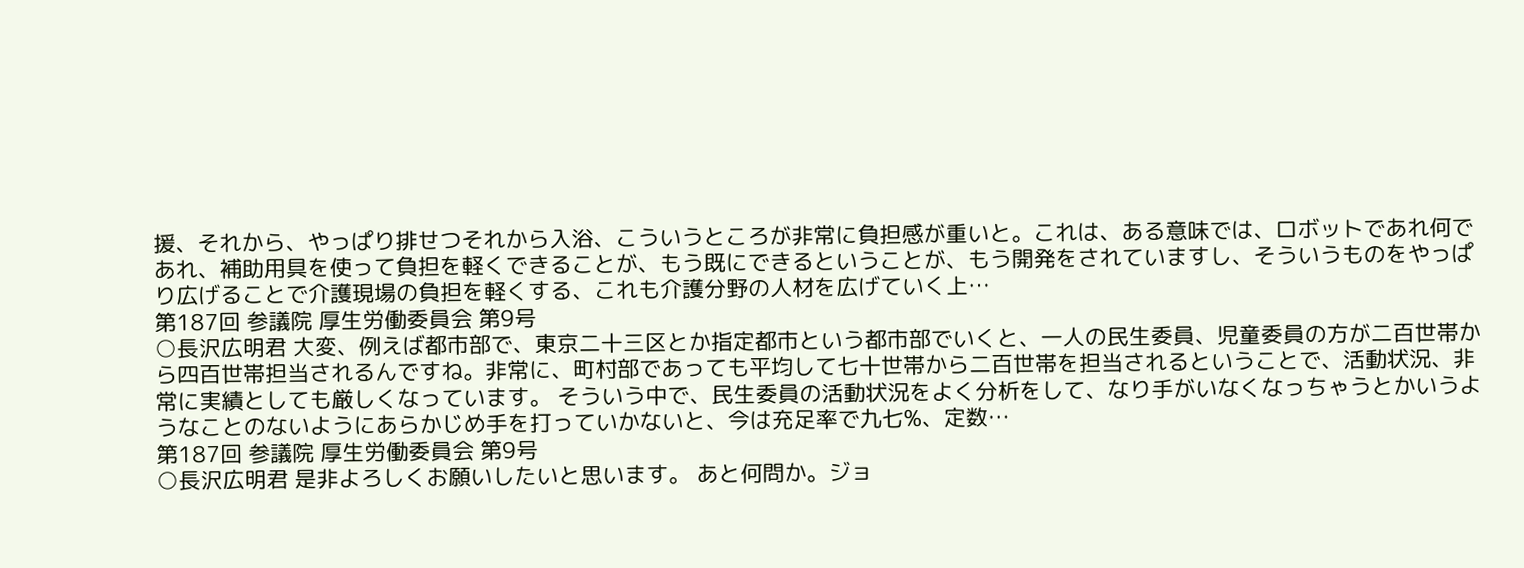援、それから、やっぱり排せつそれから入浴、こういうところが非常に負担感が重いと。これは、ある意味では、ロボットであれ何であれ、補助用具を使って負担を軽くできることが、もう既にできるということが、もう開発をされていますし、そういうものをやっぱり広げることで介護現場の負担を軽くする、これも介護分野の人材を広げていく上…
第187回 参議院 厚生労働委員会 第9号
○長沢広明君 大変、例えば都市部で、東京二十三区とか指定都市という都市部でいくと、一人の民生委員、児童委員の方が二百世帯から四百世帯担当されるんですね。非常に、町村部であっても平均して七十世帯から二百世帯を担当されるということで、活動状況、非常に実績としても厳しくなっています。 そういう中で、民生委員の活動状況をよく分析をして、なり手がいなくなっちゃうとかいうようなことのないようにあらかじめ手を打っていかないと、今は充足率で九七%、定数…
第187回 参議院 厚生労働委員会 第9号
○長沢広明君 是非よろしくお願いしたいと思います。 あと何問か。ジョ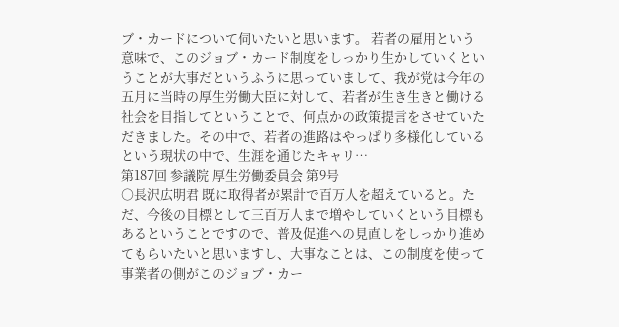ブ・カードについて伺いたいと思います。 若者の雇用という意味で、このジョブ・カード制度をしっかり生かしていくということが大事だというふうに思っていまして、我が党は今年の五月に当時の厚生労働大臣に対して、若者が生き生きと働ける社会を目指してということで、何点かの政策提言をさせていただきました。その中で、若者の進路はやっぱり多様化しているという現状の中で、生涯を通じたキャリ…
第187回 参議院 厚生労働委員会 第9号
○長沢広明君 既に取得者が累計で百万人を超えていると。ただ、今後の目標として三百万人まで増やしていくという目標もあるということですので、普及促進への見直しをしっかり進めてもらいたいと思いますし、大事なことは、この制度を使って事業者の側がこのジョブ・カー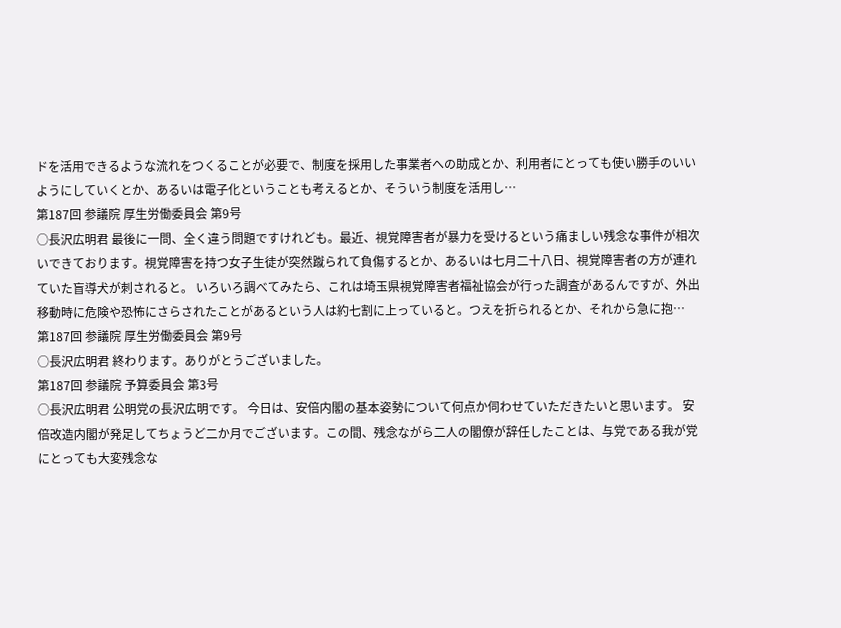ドを活用できるような流れをつくることが必要で、制度を採用した事業者への助成とか、利用者にとっても使い勝手のいいようにしていくとか、あるいは電子化ということも考えるとか、そういう制度を活用し…
第187回 参議院 厚生労働委員会 第9号
○長沢広明君 最後に一問、全く違う問題ですけれども。最近、視覚障害者が暴力を受けるという痛ましい残念な事件が相次いできております。視覚障害を持つ女子生徒が突然蹴られて負傷するとか、あるいは七月二十八日、視覚障害者の方が連れていた盲導犬が刺されると。 いろいろ調べてみたら、これは埼玉県視覚障害者福祉協会が行った調査があるんですが、外出移動時に危険や恐怖にさらされたことがあるという人は約七割に上っていると。つえを折られるとか、それから急に抱…
第187回 参議院 厚生労働委員会 第9号
○長沢広明君 終わります。ありがとうございました。
第187回 参議院 予算委員会 第3号
○長沢広明君 公明党の長沢広明です。 今日は、安倍内閣の基本姿勢について何点か伺わせていただきたいと思います。 安倍改造内閣が発足してちょうど二か月でございます。この間、残念ながら二人の閣僚が辞任したことは、与党である我が党にとっても大変残念な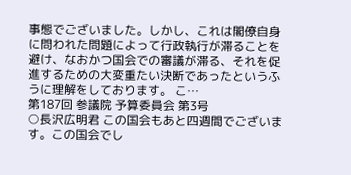事態でございました。しかし、これは閣僚自身に問われた問題によって行政執行が滞ることを避け、なおかつ国会での審議が滞る、それを促進するための大変重たい決断であったというふうに理解をしております。 こ…
第187回 参議院 予算委員会 第3号
○長沢広明君 この国会もあと四週間でございます。この国会でし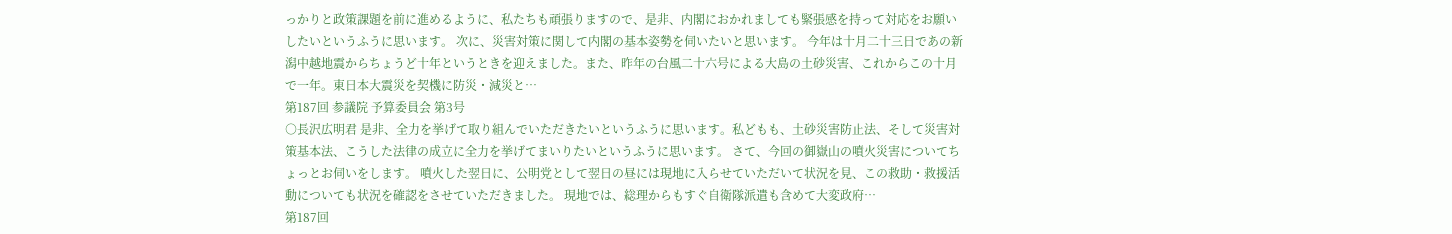っかりと政策課題を前に進めるように、私たちも頑張りますので、是非、内閣におかれましても緊張感を持って対応をお願いしたいというふうに思います。 次に、災害対策に関して内閣の基本姿勢を伺いたいと思います。 今年は十月二十三日であの新潟中越地震からちょうど十年というときを迎えました。また、昨年の台風二十六号による大島の土砂災害、これからこの十月で一年。東日本大震災を契機に防災・減災と…
第187回 参議院 予算委員会 第3号
○長沢広明君 是非、全力を挙げて取り組んでいただきたいというふうに思います。私どもも、土砂災害防止法、そして災害対策基本法、こうした法律の成立に全力を挙げてまいりたいというふうに思います。 さて、今回の御嶽山の噴火災害についてちょっとお伺いをします。 噴火した翌日に、公明党として翌日の昼には現地に入らせていただいて状況を見、この救助・救援活動についても状況を確認をさせていただきました。 現地では、総理からもすぐ自衛隊派遣も含めて大変政府…
第187回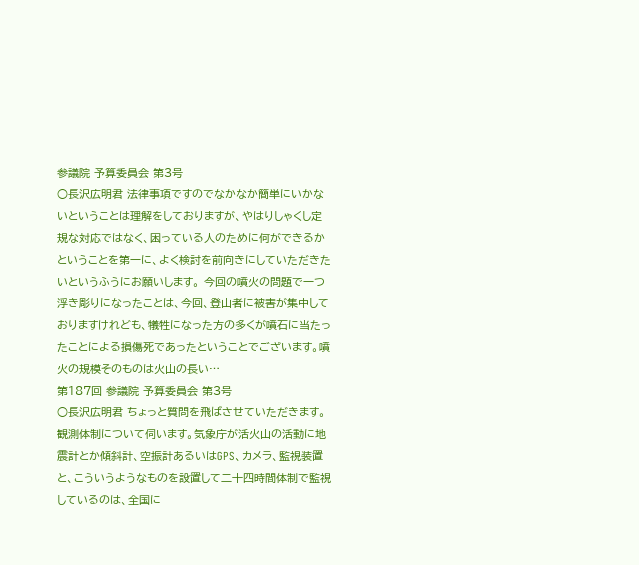参議院 予算委員会 第3号
○長沢広明君 法律事項ですのでなかなか簡単にいかないということは理解をしておりますが、やはりしゃくし定規な対応ではなく、困っている人のために何ができるかということを第一に、よく検討を前向きにしていただきたいというふうにお願いします。 今回の噴火の問題で一つ浮き彫りになったことは、今回、登山者に被害が集中しておりますけれども、犠牲になった方の多くが噴石に当たったことによる損傷死であったということでございます。噴火の規模そのものは火山の長い…
第187回 参議院 予算委員会 第3号
○長沢広明君 ちょっと質問を飛ばさせていただきます。 観測体制について伺います。気象庁が活火山の活動に地震計とか傾斜計、空振計あるいはGPS、カメラ、監視装置と、こういうようなものを設置して二十四時間体制で監視しているのは、全国に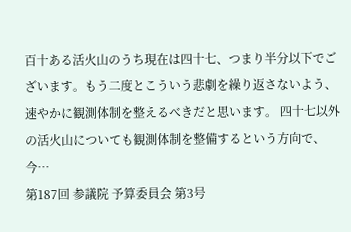百十ある活火山のうち現在は四十七、つまり半分以下でございます。もう二度とこういう悲劇を繰り返さないよう、速やかに観測体制を整えるべきだと思います。 四十七以外の活火山についても観測体制を整備するという方向で、今…
第187回 参議院 予算委員会 第3号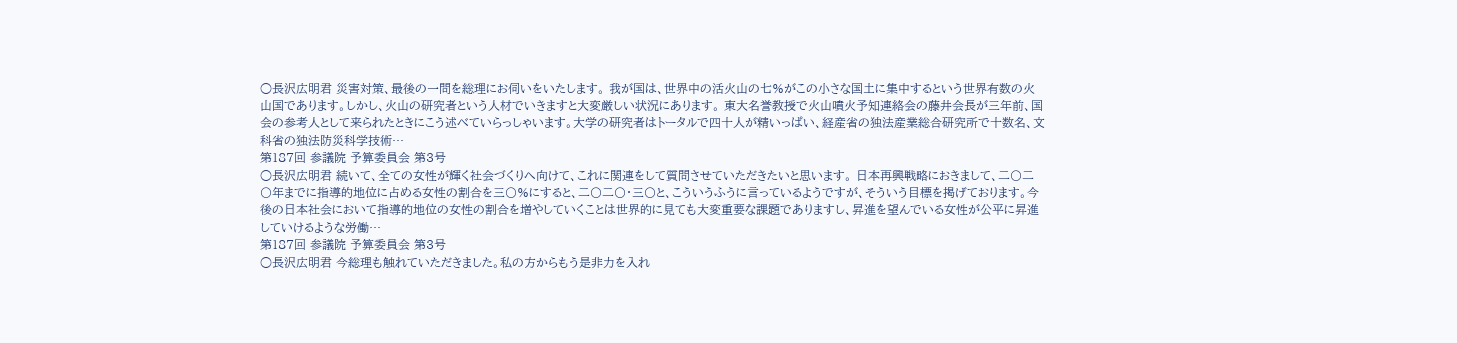○長沢広明君 災害対策、最後の一問を総理にお伺いをいたします。 我が国は、世界中の活火山の七%がこの小さな国土に集中するという世界有数の火山国であります。しかし、火山の研究者という人材でいきますと大変厳しい状況にあります。 東大名誉教授で火山噴火予知連絡会の藤井会長が三年前、国会の参考人として来られたときにこう述べていらっしゃいます。大学の研究者はトータルで四十人が精いっぱい、経産省の独法産業総合研究所で十数名、文科省の独法防災科学技術…
第187回 参議院 予算委員会 第3号
○長沢広明君 続いて、全ての女性が輝く社会づくりへ向けて、これに関連をして質問させていただきたいと思います。 日本再興戦略におきまして、二〇二〇年までに指導的地位に占める女性の割合を三〇%にすると、二〇二〇・三〇と、こういうふうに言っているようですが、そういう目標を掲げております。今後の日本社会において指導的地位の女性の割合を増やしていくことは世界的に見ても大変重要な課題でありますし、昇進を望んでいる女性が公平に昇進していけるような労働…
第187回 参議院 予算委員会 第3号
○長沢広明君 今総理も触れていただきました。私の方からもう是非力を入れ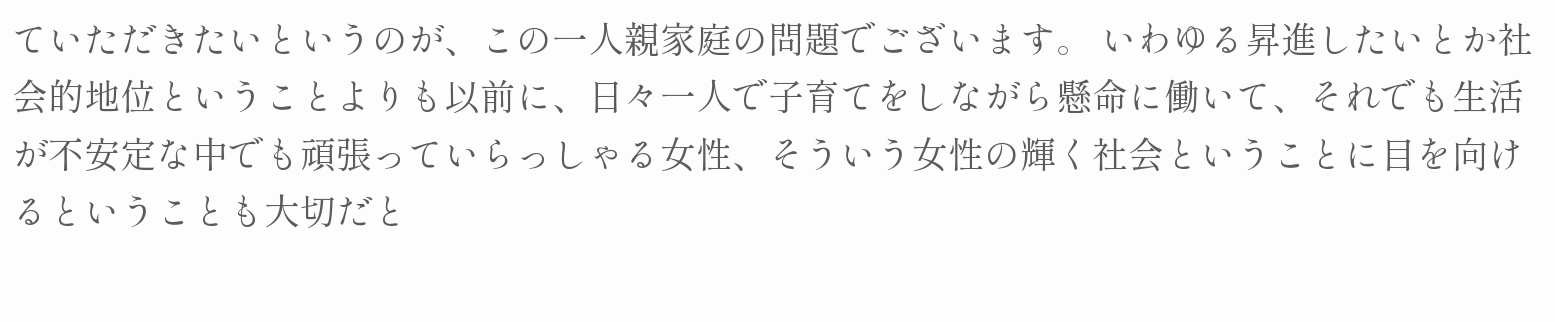ていただきたいというのが、この一人親家庭の問題でございます。 いわゆる昇進したいとか社会的地位ということよりも以前に、日々一人で子育てをしながら懸命に働いて、それでも生活が不安定な中でも頑張っていらっしゃる女性、そういう女性の輝く社会ということに目を向けるということも大切だと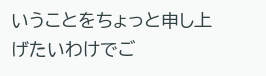いうことをちょっと申し上げたいわけでご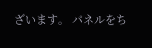ざいます。 パネルをち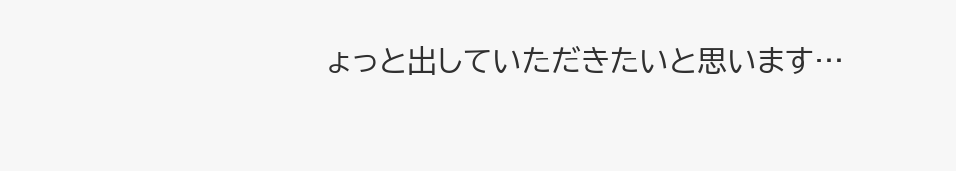ょっと出していただきたいと思います…